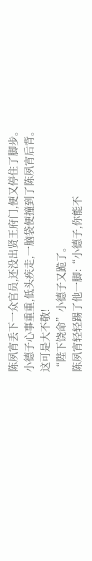陈夙宵丢下一众官员,还没出贤王府门,便又停住了脚步。
小德子心事重重,低头疾走,一脑袋便撞到了陈夙宵后背。
这可是大不敬!
“陛下饶命”小德子又跪了。
陈夙宵轻轻踢了他一脚:“小德子,你能不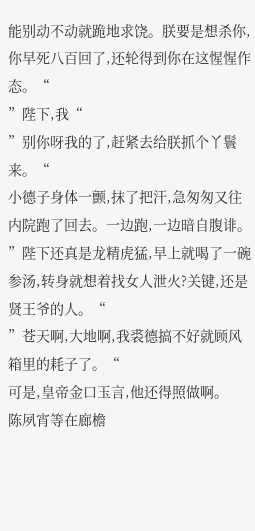能别动不动就跪地求饶。朕要是想杀你,你早死八百回了,还轮得到你在这惺惺作态。“
”陛下,我“
”别你呀我的了,赶紧去给朕抓个丫鬟来。“
小德子身体一颤,抹了把汗,急匆匆又往内院跑了回去。一边跑,一边暗自腹诽。
”陛下还真是龙精虎猛,早上就喝了一碗参汤,转身就想着找女人泄火?关键,还是贤王爷的人。“
”苍天啊,大地啊,我裘德搞不好就顾风箱里的耗子了。“
可是,皇帝金口玉言,他还得照做啊。
陈夙宵等在廊檐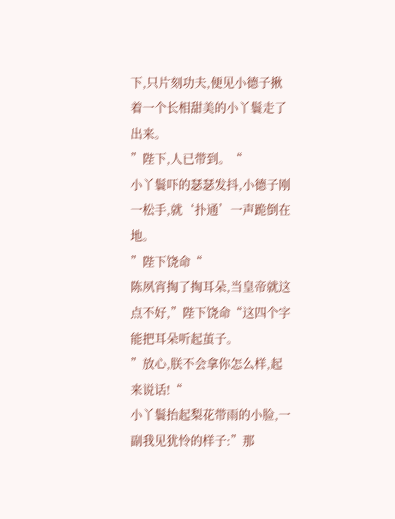下,只片刻功夫,便见小德子揪着一个长相甜美的小丫鬟走了出来。
”陛下,人已带到。“
小丫鬟吓的瑟瑟发抖,小德子刚一松手,就‘扑通’一声跪倒在地。
”陛下饶命“
陈夙宵掏了掏耳朵,当皇帝就这点不好,”陛下饶命“这四个字能把耳朵听起茧子。
”放心,朕不会拿你怎么样,起来说话!“
小丫鬟抬起梨花带雨的小脸,一副我见犹怜的样子:”那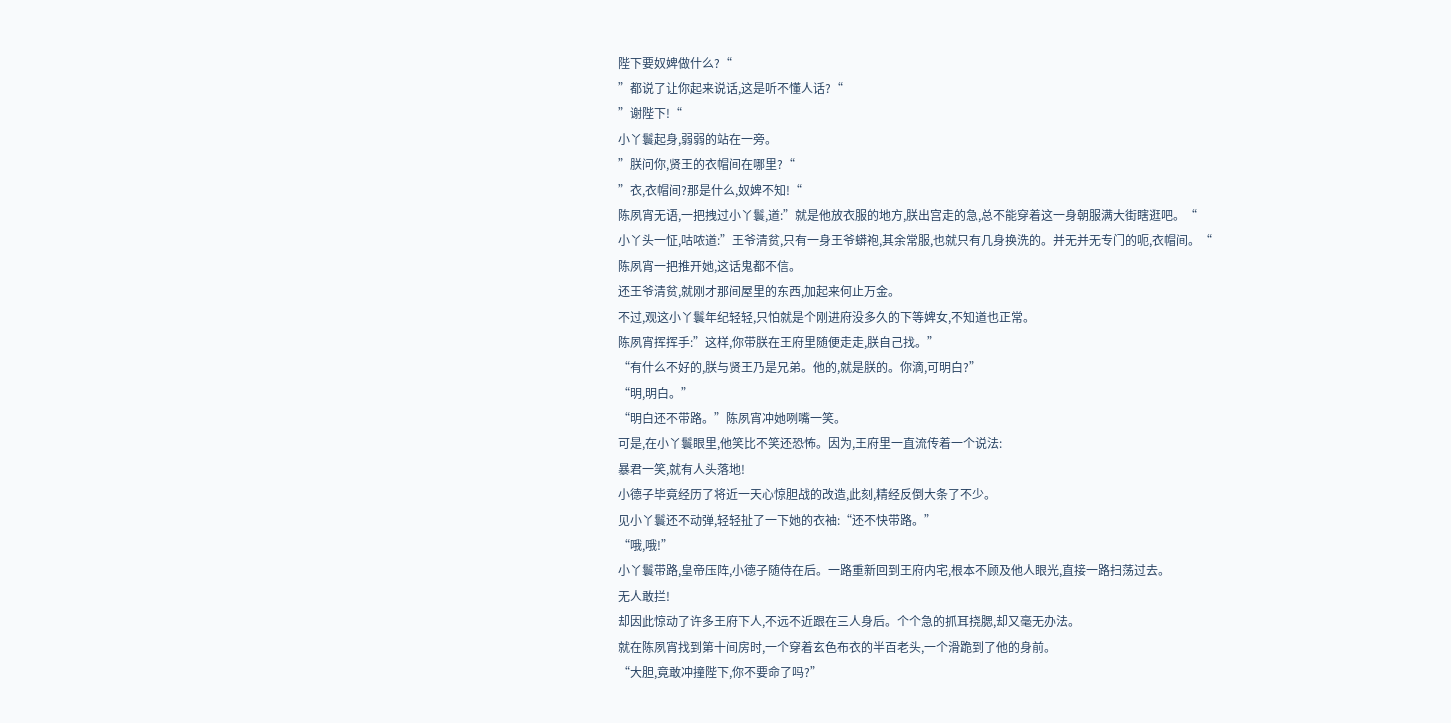陛下要奴婢做什么?“
”都说了让你起来说话,这是听不懂人话?“
”谢陛下!“
小丫鬟起身,弱弱的站在一旁。
”朕问你,贤王的衣帽间在哪里?“
”衣,衣帽间?那是什么,奴婢不知!“
陈夙宵无语,一把拽过小丫鬟,道:”就是他放衣服的地方,朕出宫走的急,总不能穿着这一身朝服满大街瞎逛吧。“
小丫头一怔,咕哝道:”王爷清贫,只有一身王爷蟒袍,其余常服,也就只有几身换洗的。并无并无专门的呃,衣帽间。“
陈夙宵一把推开她,这话鬼都不信。
还王爷清贫,就刚才那间屋里的东西,加起来何止万金。
不过,观这小丫鬟年纪轻轻,只怕就是个刚进府没多久的下等婢女,不知道也正常。
陈夙宵挥挥手:”这样,你带朕在王府里随便走走,朕自己找。”
“有什么不好的,朕与贤王乃是兄弟。他的,就是朕的。你滴,可明白?”
“明,明白。”
“明白还不带路。”陈夙宵冲她咧嘴一笑。
可是,在小丫鬟眼里,他笑比不笑还恐怖。因为,王府里一直流传着一个说法:
暴君一笑,就有人头落地!
小德子毕竟经历了将近一天心惊胆战的改造,此刻,精经反倒大条了不少。
见小丫鬟还不动弹,轻轻扯了一下她的衣袖:“还不快带路。”
“哦,哦!”
小丫鬟带路,皇帝压阵,小德子随侍在后。一路重新回到王府内宅,根本不顾及他人眼光,直接一路扫荡过去。
无人敢拦!
却因此惊动了许多王府下人,不远不近跟在三人身后。个个急的抓耳挠腮,却又毫无办法。
就在陈夙宵找到第十间房时,一个穿着玄色布衣的半百老头,一个滑跪到了他的身前。
“大胆,竟敢冲撞陛下,你不要命了吗?”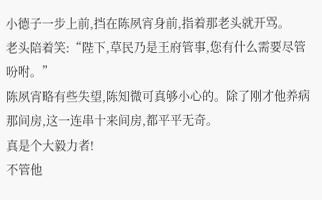小德子一步上前,挡在陈夙宵身前,指着那老头就开骂。
老头陪着笑:“陛下,草民乃是王府管事,您有什么需要尽管吩咐。”
陈夙宵略有些失望,陈知微可真够小心的。除了刚才他养病那间房,这一连串十来间房,都平平无奇。
真是个大毅力者!
不管他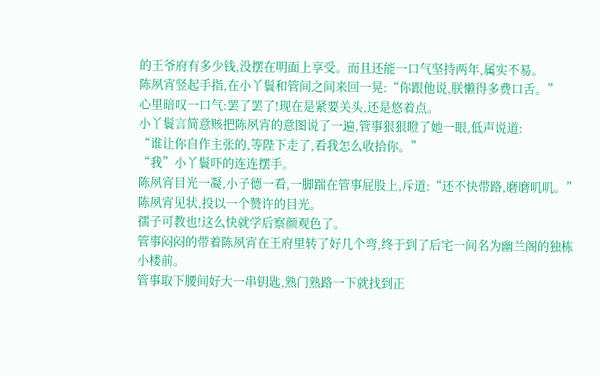的王爷府有多少钱,没摆在明面上享受。而且还能一口气坚持两年,属实不易。
陈夙宵竖起手指,在小丫鬟和管间之间来回一晃:“你跟他说,朕懒得多费口舌。”
心里暗叹一口气:罢了罢了!现在是紧要关头,还是悠着点。
小丫鬟言简意赅把陈夙宵的意图说了一遍,管事狠狠瞪了她一眼,低声说道:
“谁让你自作主张的,等陛下走了,看我怎么收拾你。”
“我”小丫鬟吓的连连摆手。
陈夙宵目光一凝,小子德一看,一脚踹在管事屁股上,斥道:“还不快带路,磨磨叽叽。”
陈夙宵见状,投以一个赞许的目光。
孺子可教也!这么快就学后察颜观色了。
管事闷闷的带着陈夙宵在王府里转了好几个弯,终于到了后宅一间名为幽兰阁的独栋小楼前。
管事取下腰间好大一串钥匙,熟门熟路一下就找到正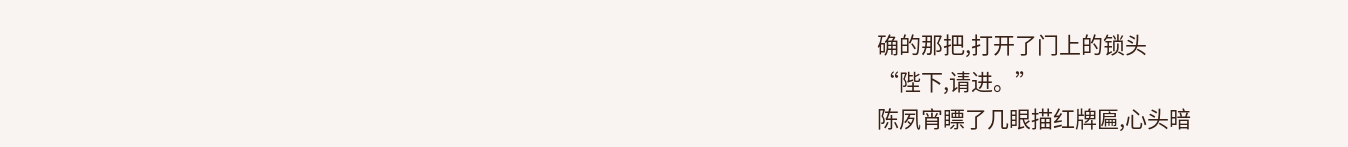确的那把,打开了门上的锁头
“陛下,请进。”
陈夙宵瞟了几眼描红牌匾,心头暗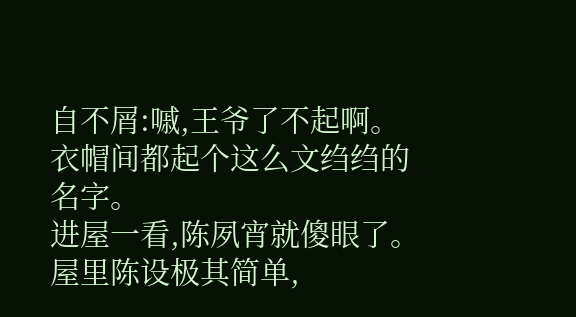自不屑:嘁,王爷了不起啊。衣帽间都起个这么文绉绉的名字。
进屋一看,陈夙宵就傻眼了。屋里陈设极其简单,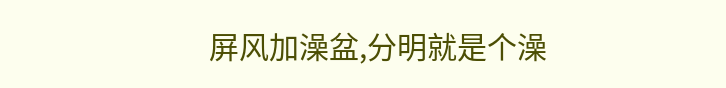屏风加澡盆,分明就是个澡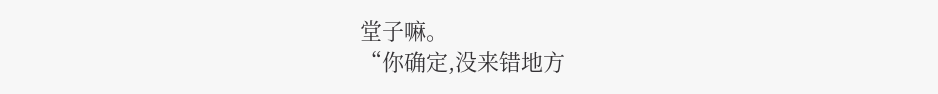堂子嘛。
“你确定,没来错地方